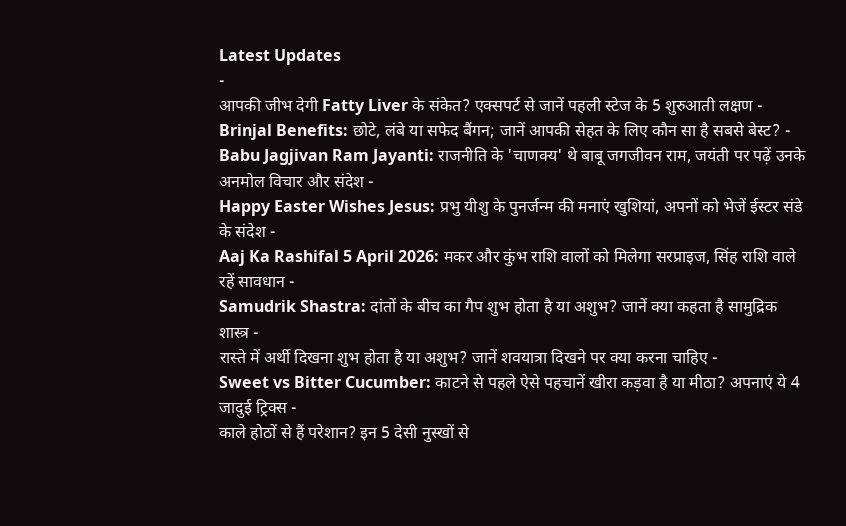Latest Updates
-
आपकी जीभ देगी Fatty Liver के संकेत? एक्सपर्ट से जानें पहली स्टेज के 5 शुरुआती लक्षण -
Brinjal Benefits: छोटे, लंबे या सफेद बैंगन; जानें आपकी सेहत के लिए कौन सा है सबसे बेस्ट? -
Babu Jagjivan Ram Jayanti: राजनीति के 'चाणक्य' थे बाबू जगजीवन राम, जयंती पर पढ़ें उनके अनमोल विचार और संदेश -
Happy Easter Wishes Jesus: प्रभु यीशु के पुनर्जन्म की मनाएं खुशियां, अपनों को भेजें ईस्टर संडे के संदेश -
Aaj Ka Rashifal 5 April 2026: मकर और कुंभ राशि वालों को मिलेगा सरप्राइज, सिंह राशि वाले रहें सावधान -
Samudrik Shastra: दांतों के बीच का गैप शुभ होता है या अशुभ? जानें क्या कहता है सामुद्रिक शास्त्र -
रास्ते में अर्थी दिखना शुभ होता है या अशुभ? जानें शवयात्रा दिखने पर क्या करना चाहिए -
Sweet vs Bitter Cucumber: काटने से पहले ऐसे पहचानें खीरा कड़वा है या मीठा? अपनाएं ये 4 जादुई ट्रिक्स -
काले होठों से हैं परेशान? इन 5 देसी नुस्खों से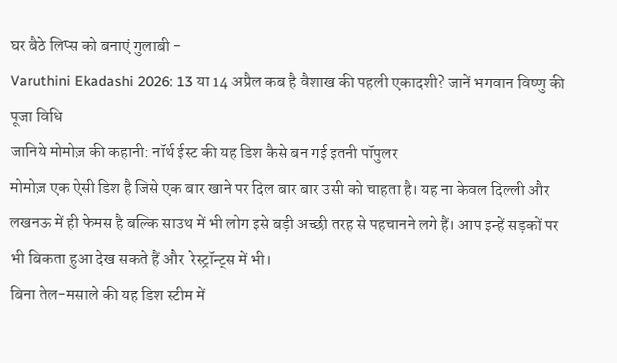घर बैठे लिप्स को बनाएं गुलाबी -
Varuthini Ekadashi 2026: 13 या 14 अप्रैल कब है वैशाख की पहली एकादशी? जानें भगवान विष्णु की पूजा विधि
जानिये मोमोज़ की कहानी: नॉर्थ ईस्ट की यह डिश कैसे बन गई इतनी पॉपुलर
मोमोज़ एक ऐसी डिश है जिसे एक बार खाने पर दिल बार बार उसी को चाहता है। यह ना केवल दिल्ली और लखनऊ में ही फेमस है बल्कि साउथ में भी लोग इसे बड़ी अच्छी तरह से पहचानने लगे हैं। आप इन्हें सड़कों पर भी बिकता हुआ देख सकते हैं और  रेस्ट्रॉन्ट्स में भी।
बिना तेल-मसाले की यह डिश स्टीम में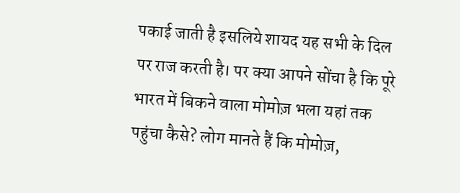पकाई जाती है इसलिये शायद यह सभी के दिल पर राज करती है। पर क्या आपने सोंचा है कि पूरे भारत में बिकने वाला मोमोज़ भला यहां तक पहुंचा कैसे? लोग मानते हैं कि मोमोज़,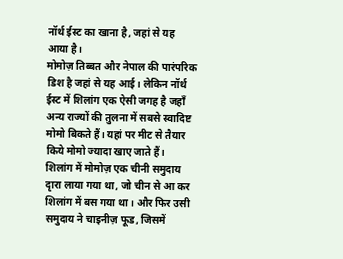नॉर्थ ईस्ट का खाना है, जहां से यह आया है।
मोमोज़ तिब्बत और नेपाल की पारंपरिक डिश है जहां से यह आई। लेकिन नॉर्थ ईस्ट में शिलांग एक ऐसी जगह है जहाँ अन्य राज्यों की तुलना में सबसे स्वादिष्ट मोमो बिकते हैं। यहां पर मीट से तैयार किये मोमो ज्यादा खाए जाते हैं।
शिलांग में मोमोज़ एक चीनी समुदाय दृारा लाया गया था, जो चीन से आ कर शिलांग में बस गया था। और फिर उसी समुदाय ने चाइनीज़ फूड, जिसमें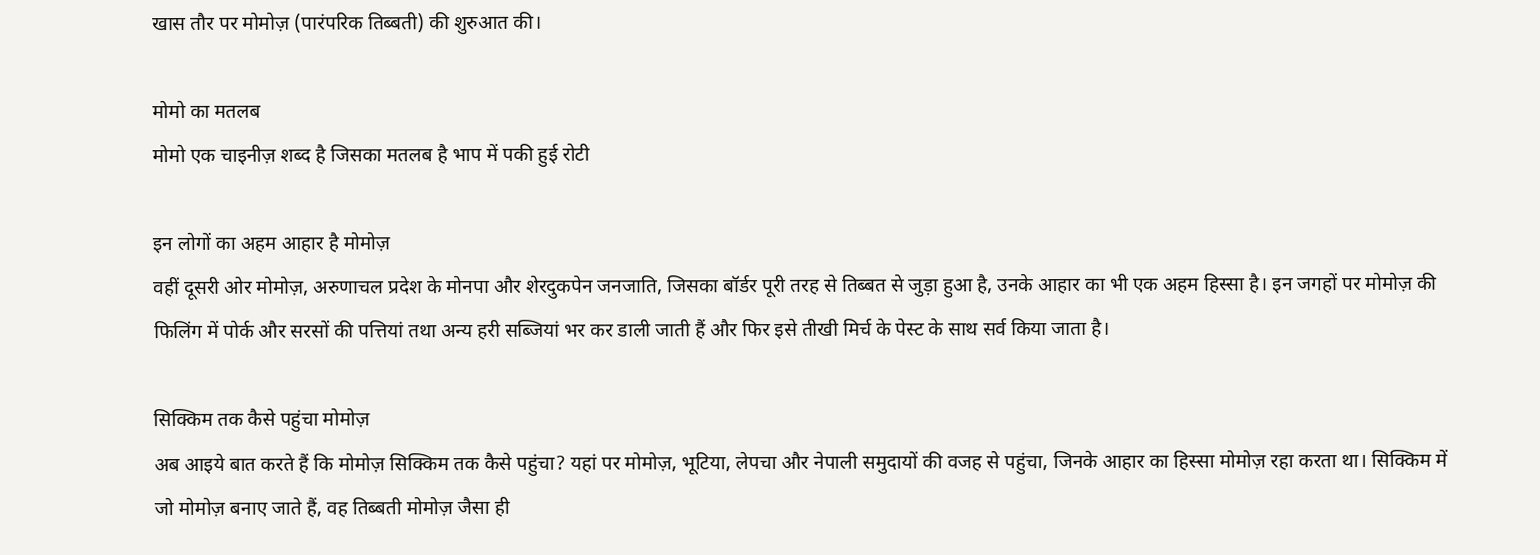खास तौर पर मोमोज़ (पारंपरिक तिब्बती) की शुरुआत की।

मोमो का मतलब
मोमो एक चाइनीज़ शब्द है जिसका मतलब है भाप में पकी हुई रोटी

इन लोगों का अहम आहार है मोमोज़
वहीं दूसरी ओर मोमोज़, अरुणाचल प्रदेश के मोनपा और शेरदुकपेन जनजाति, जिसका बॉर्डर पूरी तरह से तिब्बत से जुड़ा हुआ है, उनके आहार का भी एक अहम हिस्सा है। इन जगहों पर मोमोज़ की फिलिंग में पोर्क और सरसों की पत्तियां तथा अन्य हरी सब्जियां भर कर डाली जाती हैं और फिर इसे तीखी मिर्च के पेस्ट के साथ सर्व किया जाता है।

सिक्किम तक कैसे पहुंचा मोमोज़
अब आइये बात करते हैं कि मोमोज़ सिक्किम तक कैसे पहुंचा? यहां पर मोमोज़, भूटिया, लेपचा और नेपाली समुदायों की वजह से पहुंचा, जिनके आहार का हिस्सा मोमोज़ रहा करता था। सिक्किम में जो मोमोज़ बनाए जाते हैं, वह तिब्बती मोमोज़ जैसा ही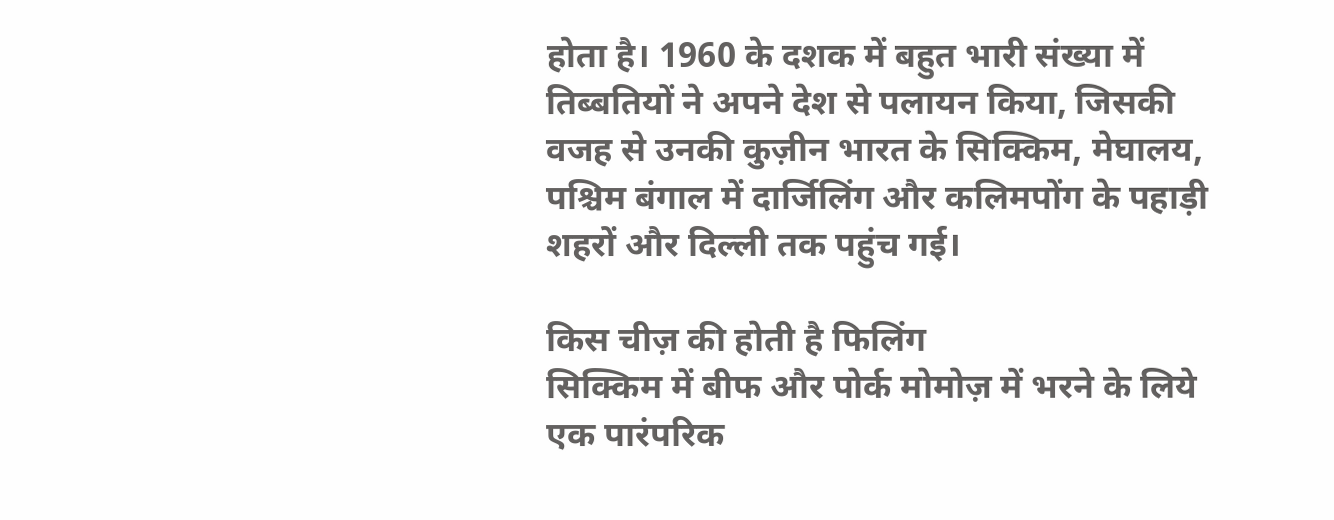होता है। 1960 के दशक में बहुत भारी संख्या में तिब्बतियों ने अपने देश से पलायन किया, जिसकी वजह से उनकी कुज़ीन भारत के सिक्किम, मेघालय, पश्चिम बंगाल में दार्जिलिंग और कलिमपोंग के पहाड़ी शहरों और दिल्ली तक पहुंच गई।

किस चीज़ की होती है फिलिंग
सिक्किम में बीफ और पोर्क मोमोज़ में भरने के लिये एक पारंपरिक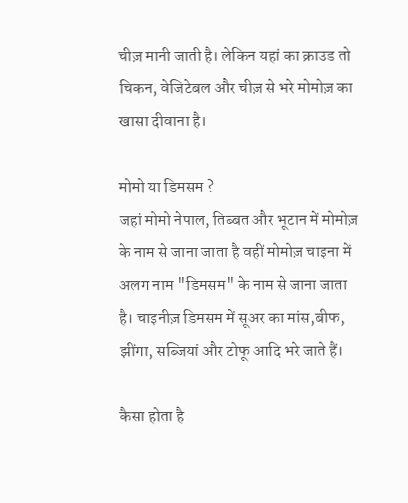चीज़ मानी जाती है। लेकिन यहां का क्राउड तो चिकन, वेजिटेबल और चीज़ से भरे मोमोज़ का खासा दीवाना है।

मोमो या डिमसम ?
जहां मोमो नेपाल, तिब्बत और भूटान में मोमोज़ के नाम से जाना जाता है वहीं मोमोज़ चाइना में अलग नाम "डिमसम" के नाम से जाना जाता है। चाइनीज़ डिमसम में सूअर का मांस,बीफ, झींगा, सब्जियां और टोफू आदि भरे जाते हैं।

कैसा होता है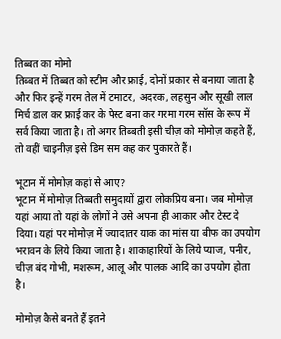तिब्बत का मोमो
तिब्बत में तिब्बत को स्टीम और फ्राई, दोनों प्रकार से बनाया जाता है और फिर इन्हें गरम तेल में टमाटर, अदरक, लहसुन और सूखी लाल मिर्च डाल कर फ्राई कर के पेस्ट बना कर गरमा गरम सॉस के रूप में सर्व किया जाता है। तो अगर तिब्बती इसी चीज़ को मोमोज़ कहते हैं, तो वहीं चाइनीज़ इसे डिम सम कह कर पुकारते हैं।

भूटान में मोमोज़ कहां से आए?
भूटान में मोमोज़ तिब्बती समुदायों द्वारा लोकप्रिय बना। जब मोमोज़ यहां आया तो यहां के लोगों ने उसे अपना ही आकार और टेस्ट दे दिया। यहां पर मोमोज़ में ज्यादातर याक का मांस या बीफ का उपयोग भरावन के लिये किया जाता है। शाकाहारियों के लिये प्याज, पनीर, चीज़ बंद गोभी, मशरूम, आलू और पालक आदि का उपयोग होता है।

मोमोज़ कैसे बनते हैं इतने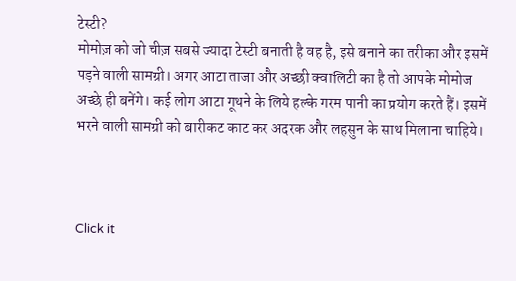टेस्टी?
मोमोज़ को जो चीज़ सबसे ज्यादा टेस्टी बनाती है वह है, इसे बनाने का तरीका और इसमें पड़ने वाली सामग्री। अगर आटा ताजा और अच्छी क्वालिटी का है तो आपके मोमोज अच्छे ही बनेंगे। कई लोग आटा गूथने के लिये हल्के गरम पानी का प्रयोग करते हैं। इसमें भरने वाली सामग्री को बारीकट काट कर अदरक और लहसुन के साथ मिलाना चाहिये।



Click it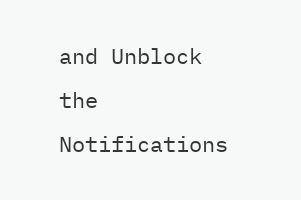and Unblock the Notifications